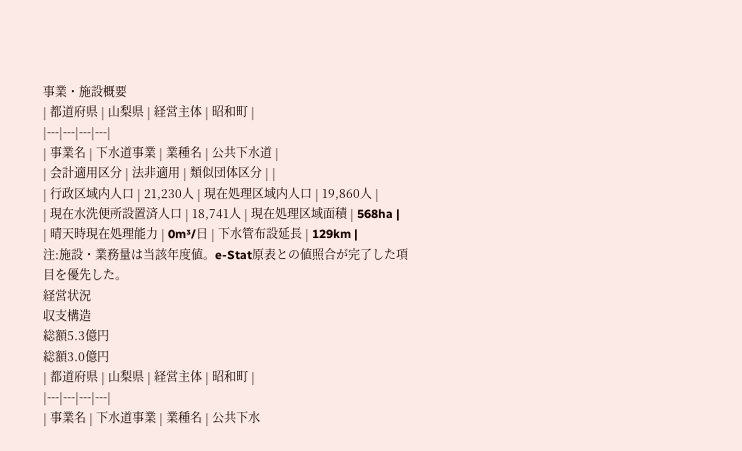事業・施設概要
| 都道府県 | 山梨県 | 経営主体 | 昭和町 |
|---|---|---|---|
| 事業名 | 下水道事業 | 業種名 | 公共下水道 |
| 会計適用区分 | 法非適用 | 類似団体区分 | |
| 行政区域内人口 | 21,230人 | 現在処理区域内人口 | 19,860人 |
| 現在水洗便所設置済人口 | 18,741人 | 現在処理区域面積 | 568ha |
| 晴天時現在処理能力 | 0m³/日 | 下水管布設延長 | 129km |
注:施設・業務量は当該年度値。e-Stat原表との値照合が完了した項目を優先した。
経営状況
収支構造
総額5.3億円
総額3.0億円
| 都道府県 | 山梨県 | 経営主体 | 昭和町 |
|---|---|---|---|
| 事業名 | 下水道事業 | 業種名 | 公共下水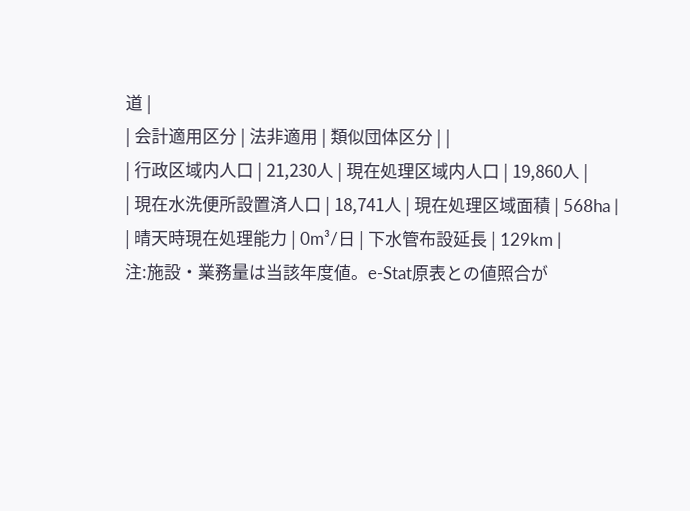道 |
| 会計適用区分 | 法非適用 | 類似団体区分 | |
| 行政区域内人口 | 21,230人 | 現在処理区域内人口 | 19,860人 |
| 現在水洗便所設置済人口 | 18,741人 | 現在処理区域面積 | 568ha |
| 晴天時現在処理能力 | 0m³/日 | 下水管布設延長 | 129km |
注:施設・業務量は当該年度値。e-Stat原表との値照合が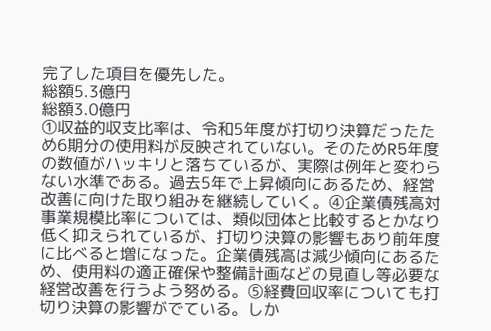完了した項目を優先した。
総額5.3億円
総額3.0億円
①収益的収支比率は、令和5年度が打切り決算だったため6期分の使用料が反映されていない。そのためR5年度の数値がハッキリと落ちているが、実際は例年と変わらない水準である。過去5年で上昇傾向にあるため、経営改善に向けた取り組みを継続していく。④企業債残高対事業規模比率については、類似団体と比較するとかなり低く抑えられているが、打切り決算の影響もあり前年度に比べると増になった。企業債残高は減少傾向にあるため、使用料の適正確保や整備計画などの見直し等必要な経営改善を行うよう努める。⑤経費回収率についても打切り決算の影響がでている。しか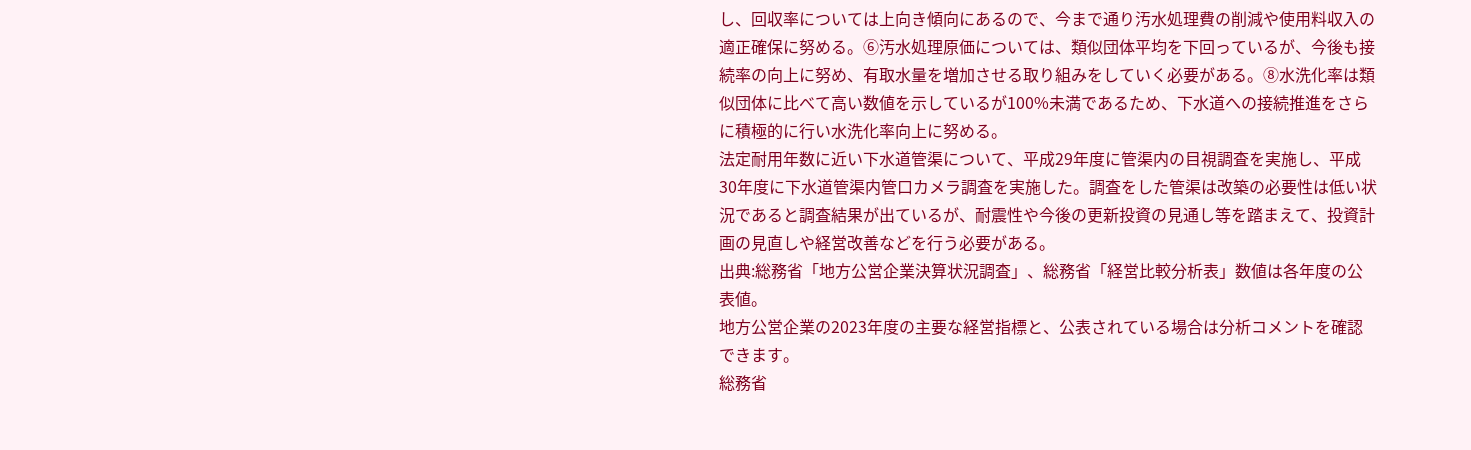し、回収率については上向き傾向にあるので、今まで通り汚水処理費の削減や使用料収入の適正確保に努める。⑥汚水処理原価については、類似団体平均を下回っているが、今後も接続率の向上に努め、有取水量を増加させる取り組みをしていく必要がある。⑧水洗化率は類似団体に比べて高い数値を示しているが100%未満であるため、下水道への接続推進をさらに積極的に行い水洗化率向上に努める。
法定耐用年数に近い下水道管渠について、平成29年度に管渠内の目視調査を実施し、平成30年度に下水道管渠内管口カメラ調査を実施した。調査をした管渠は改築の必要性は低い状況であると調査結果が出ているが、耐震性や今後の更新投資の見通し等を踏まえて、投資計画の見直しや経営改善などを行う必要がある。
出典:総務省「地方公営企業決算状況調査」、総務省「経営比較分析表」数値は各年度の公表値。
地方公営企業の2023年度の主要な経営指標と、公表されている場合は分析コメントを確認できます。
総務省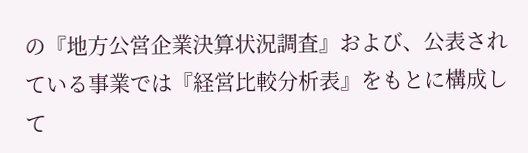の『地方公営企業決算状況調査』および、公表されている事業では『経営比較分析表』をもとに構成して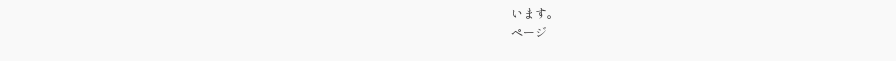います。
ページ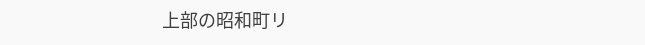上部の昭和町リ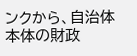ンクから、自治体本体の財政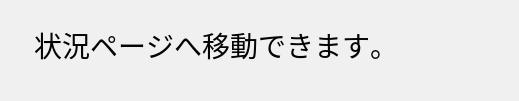状況ページへ移動できます。